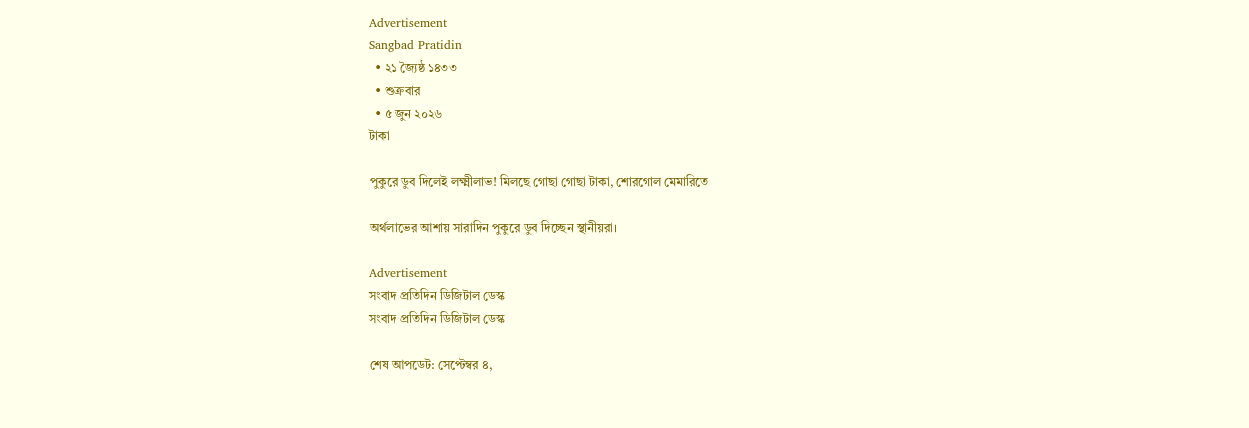Advertisement
Sangbad Pratidin
  • ২১ জ্যৈষ্ঠ ১৪৩৩
  • শুক্রবার
  • ৫ জুন ২০২৬
টাকা

পুকুরে ডুব দিলেই লক্ষ্মীলাভ! মিলছে গোছা গোছা টাকা, শোরগোল মেমারিতে

অর্থলাভের আশায় সারাদিন পুকুরে ডুব দিচ্ছেন স্থানীয়রা।

Advertisement
সংবাদ প্রতিদিন ডিজিটাল ডেস্ক
সংবাদ প্রতিদিন ডিজিটাল ডেস্ক

শেষ আপডেট: সেপ্টেম্বর ৪,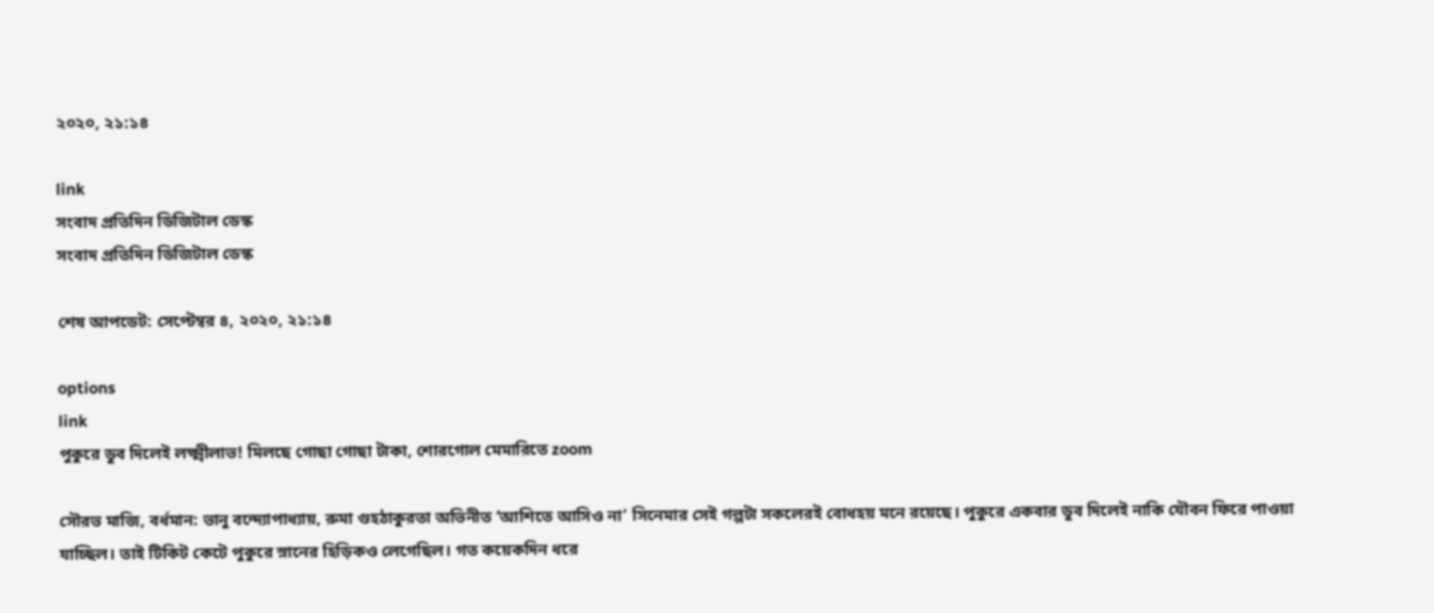২০২০, ২১:১৪

link
সংবাদ প্রতিদিন ডিজিটাল ডেস্ক
সংবাদ প্রতিদিন ডিজিটাল ডেস্ক

শেষ আপডেট: সেপ্টেম্বর ৪, ২০২০, ২১:১৪

options
link
পুকুরে ডুব দিলেই লক্ষ্মীলাভ! মিলছে গোছা গোছা টাকা, শোরগোল মেমারিতে zoom

সৌরভ মাজি, বর্ধমান: ভানু বন্দ্যোপাধ্যায়, রুমা গুহঠাকুরতা অভিনীত ‘আশিতে আসিও না’ সিনেমার সেই গল্পটা সকলেরই বোধহয় মনে রয়েছে। পুকুরে একবার ডুব দিলেই নাকি যৌবন ফিরে পাওয়া যাচ্ছিল। তাই টিকিট কেটে পুকুরে স্নানের হিড়িকও লেগেছিল। গত কয়েকদিন ধরে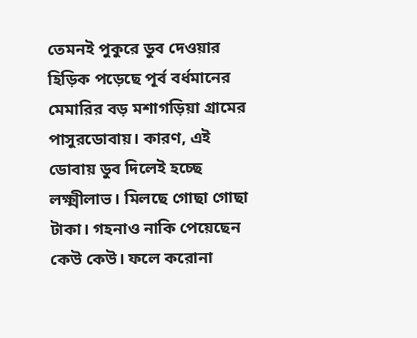তেমনই পুকুরে ডুব দেওয়ার হিড়িক পড়েছে পূর্ব বর্ধমানের মেমারির বড় মশাগড়িয়া গ্রামের পাসুরডোবায়। কারণ, এই ডোবায় ডুব দিলেই হচ্ছে লক্ষ্মীলাভ। মিলছে গোছা গোছা টাকা। গহনাও নাকি পেয়েছেন কেউ কেউ। ফলে করোনা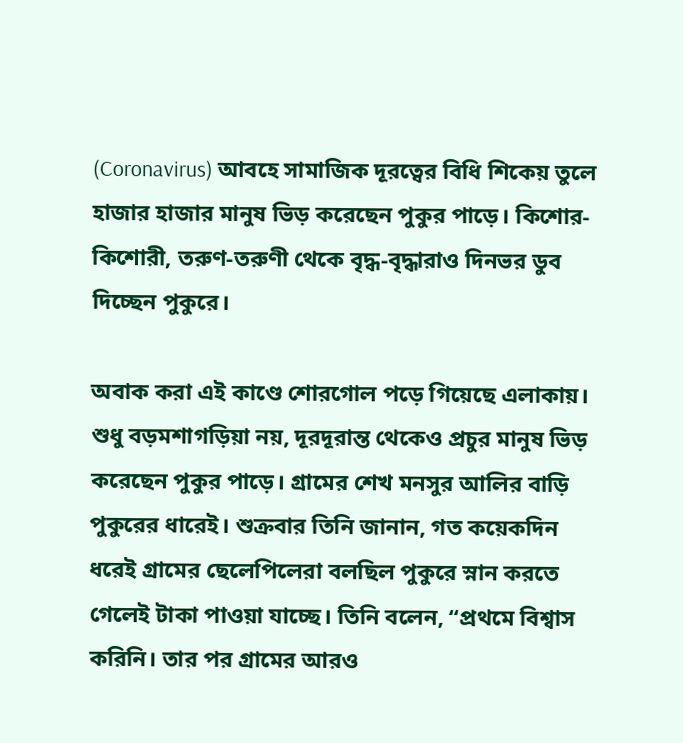(Coronavirus) আবহে সামাজিক দূরত্বের বিধি শিকেয় তুলে হাজার হাজার মানুষ ভিড় করেছেন পুকুর পাড়ে। কিশোর-কিশোরী, তরুণ-তরুণী থেকে বৃদ্ধ-বৃদ্ধারাও দিনভর ডুব দিচ্ছেন পুকুরে।

অবাক করা এই কাণ্ডে শোরগোল পড়ে গিয়েছে এলাকায়। শুধু বড়মশাগড়িয়া নয়, দূরদূরান্ত থেকেও প্রচুর মানুষ ভিড় করেছেন পুকুর পাড়ে। গ্রামের শেখ মনসুর আলির বাড়ি পুকুরের ধারেই। শুক্রবার তিনি জানান, গত কয়েকদিন ধরেই গ্রামের ছেলেপিলেরা বলছিল পুকুরে স্নান করতে গেলেই টাকা পাওয়া যাচ্ছে। তিনি বলেন, “প্রথমে বিশ্বাস করিনি। তার পর গ্রামের আরও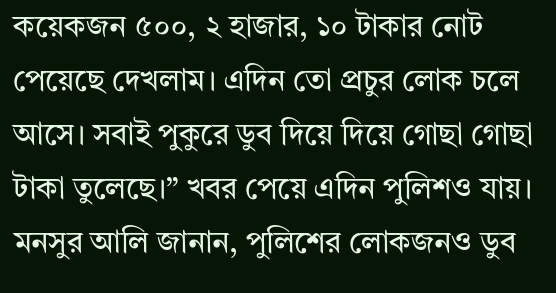কয়েকজন ৫০০, ২ হাজার, ১০ টাকার নোট পেয়েছে দেখলাম। এদিন তো প্রচুর লোক চলে আসে। সবাই পুকুরে ডুব দিয়ে দিয়ে গোছা গোছা টাকা তুলেছে।” খবর পেয়ে এদিন পুলিশও যায়। মনসুর আলি জানান, পুলিশের লোকজনও ডুব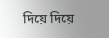দিয়ে দিয়ে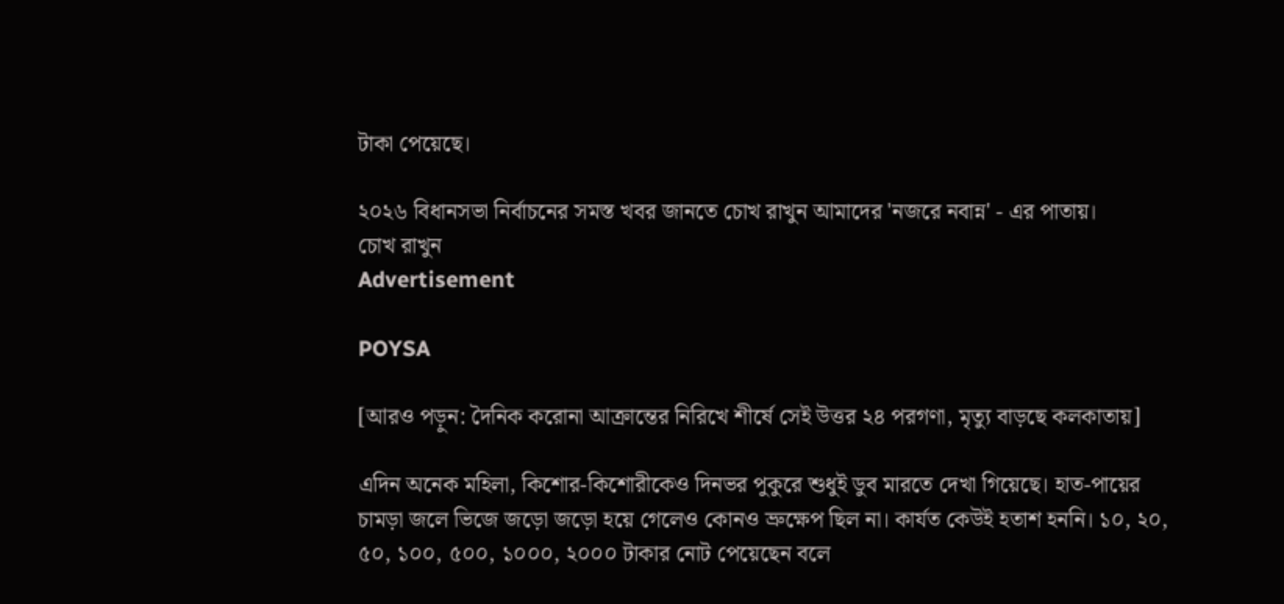টাকা পেয়েছে।

২০২৬ বিধানসভা নির্বাচনের সমস্ত খবর জানতে চোখ রাখুন আমাদের 'নজরে নবান্ন' - এর পাতায়।
চোখ রাখুন
Advertisement

POYSA

[আরও পড়ুন: দৈনিক করোনা আক্রান্তের নিরিখে শীর্ষে সেই উত্তর ২৪ পরগণা, মৃত্যু বাড়ছে কলকাতায়]

এদিন অনেক মহিলা, কিশোর-কিশোরীকেও দিনভর পুকুরে শুধুই ডুব মারতে দেখা গিয়েছে। হাত-পায়ের চামড়া জলে ভিজে জড়ো জড়ো হয়ে গেলেও কোনও ভ্রুক্ষেপ ছিল না। কার্যত কেউই হতাশ হননি। ১০, ২০, ৫০, ১০০, ৫০০, ১০০০, ২০০০ টাকার নোট পেয়েছেন বলে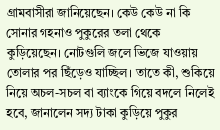গ্রামবাসীরা জানিয়েছেন। কেউ কেউ না কি সোনার গহনাও পুকুরের তলা থেকে কুড়িয়েছেন। নোটগুলি জলে ভিজে যাওয়ায় তোলার পর ছিঁড়েও যাচ্ছিল। তাতে কী, শুকিয়ে নিয়ে অচল-সচল বা ব্যাংকে গিয়ে বদলে নিলেই হবে, জানালেন সদ্য টাকা কুড়িয়ে পুকুর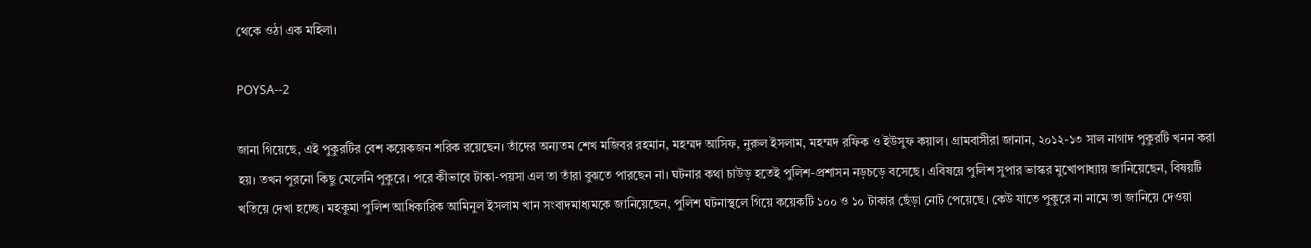থেকে ওঠা এক মহিলা।

POYSA--2

জানা গিয়েছে, এই পুকুরটির বেশ কয়েকজন শরিক রয়েছেন। তাঁদের অন্যতম শেখ মজিবর রহমান, মহম্মদ আসিফ, নুরুল ইসলাম, মহম্মদ রফিক ও ইউসুফ কয়াল। গ্রামবাসীরা জানান, ২০১২-১৩ সাল নাগাদ পুকুরটি খনন করা হয়। তখন পুরনো কিছু মেলেনি পুকুরে। পরে কীভাবে টাকা-পয়সা এল তা তাঁরা বুঝতে পারছেন না। ঘটনার কথা চাউড় হতেই পুলিশ-প্রশাসন নড়চড়ে বসেছে। এবিষয়ে পুলিশ সুপার ভাস্কর মুখোপাধ্যায় জানিয়েছেন, বিষয়টি খতিয়ে দেখা হচ্ছে। মহকুমা পুলিশ আধিকারিক আমিনুল ইসলাম খান সংবাদমাধ্যমকে জানিয়েছেন, পুলিশ ঘটনাস্থলে গিয়ে কয়েকটি ১০০ ও ১০ টাকার ছেঁড়া নোট পেয়েছে। কেউ যাতে পুকুরে না নামে তা জানিয়ে দেওয়া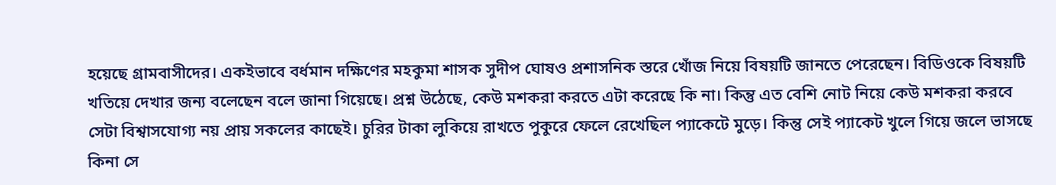হয়েছে গ্রামবাসীদের। একইভাবে বর্ধমান দক্ষিণের মহকুমা শাসক সুদীপ ঘোষও প্রশাসনিক স্তরে খোঁজ নিয়ে বিষয়টি জানতে পেরেছেন। বিডিওকে বিষয়টি খতিয়ে দেখার জন্য বলেছেন বলে জানা গিয়েছে। প্রশ্ন উঠেছে, কেউ মশকরা করতে এটা করেছে কি না। কিন্তু এত বেশি নোট নিয়ে কেউ মশকরা করবে সেটা বিশ্বাসযোগ্য নয় প্রায় সকলের কাছেই। চুরির টাকা লুকিয়ে রাখতে পুকুরে ফেলে রেখেছিল প্যাকেটে মুড়ে। কিন্তু সেই প্যাকেট খুলে গিয়ে জলে ভাসছে কিনা সে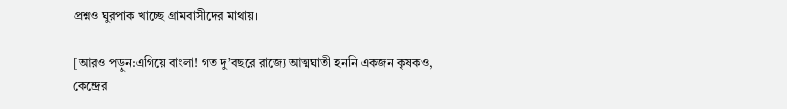প্রশ্নও ঘুরপাক খাচ্ছে গ্রামবাসীদের মাথায়।

[আরও পড়ুন:এগিয়ে বাংলা! গত দু’বছরে রাজ্যে আত্মঘাতী হননি একজন কৃষকও, কেন্দ্রের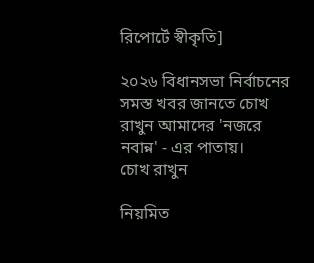রিপোর্টে স্বীকৃতি]

২০২৬ বিধানসভা নির্বাচনের সমস্ত খবর জানতে চোখ রাখুন আমাদের 'নজরে নবান্ন' - এর পাতায়।
চোখ রাখুন

নিয়মিত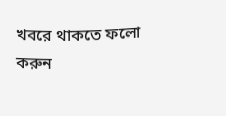খবরে থাকতে ফলো করুন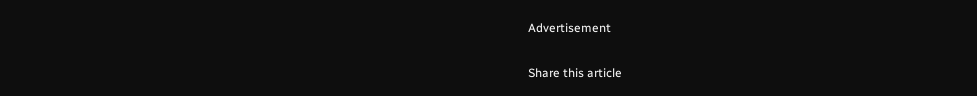Advertisement

Share this article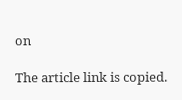on

The article link is copied.